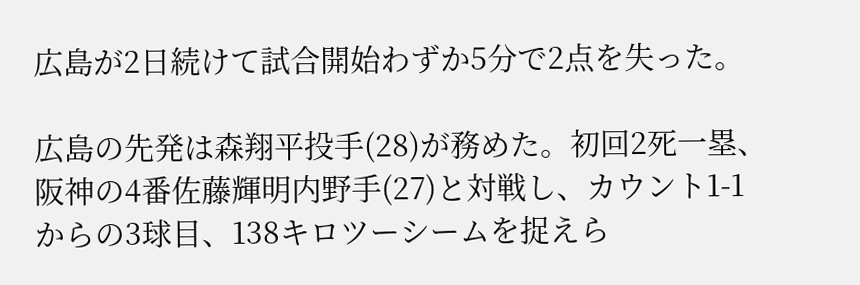広島が2日続けて試合開始わずか5分で2点を失った。

広島の先発は森翔平投手(28)が務めた。初回2死一塁、阪神の4番佐藤輝明内野手(27)と対戦し、カウント1-1からの3球目、138キロツーシームを捉えら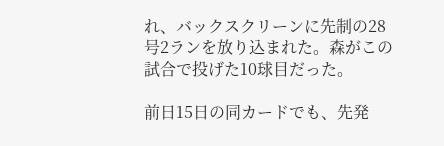れ、バックスクリーンに先制の28号2ランを放り込まれた。森がこの試合で投げた10球目だった。

前日15日の同カードでも、先発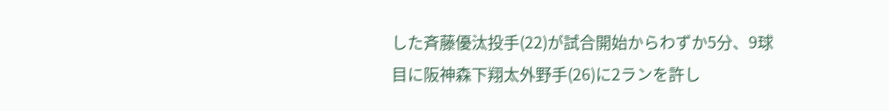した斉藤優汰投手(22)が試合開始からわずか5分、9球目に阪神森下翔太外野手(26)に2ランを許し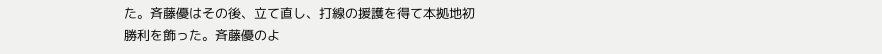た。斉藤優はその後、立て直し、打線の援護を得て本拠地初勝利を飾った。斉藤優のよ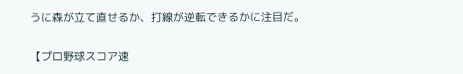うに森が立て直せるか、打線が逆転できるかに注目だ。

【プロ野球スコア速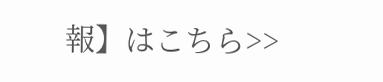報】はこちら>>